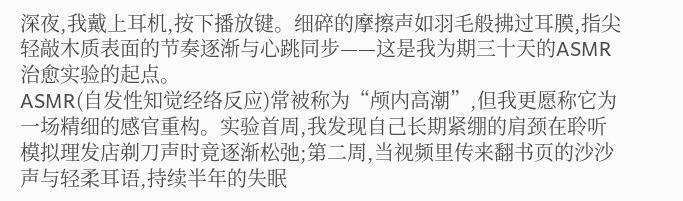深夜,我戴上耳机,按下播放键。细碎的摩擦声如羽毛般拂过耳膜,指尖轻敲木质表面的节奏逐渐与心跳同步——这是我为期三十天的ASMR治愈实验的起点。
ASMR(自发性知觉经络反应)常被称为“颅内高潮”,但我更愿称它为一场精细的感官重构。实验首周,我发现自己长期紧绷的肩颈在聆听模拟理发店剃刀声时竟逐渐松弛;第二周,当视频里传来翻书页的沙沙声与轻柔耳语,持续半年的失眠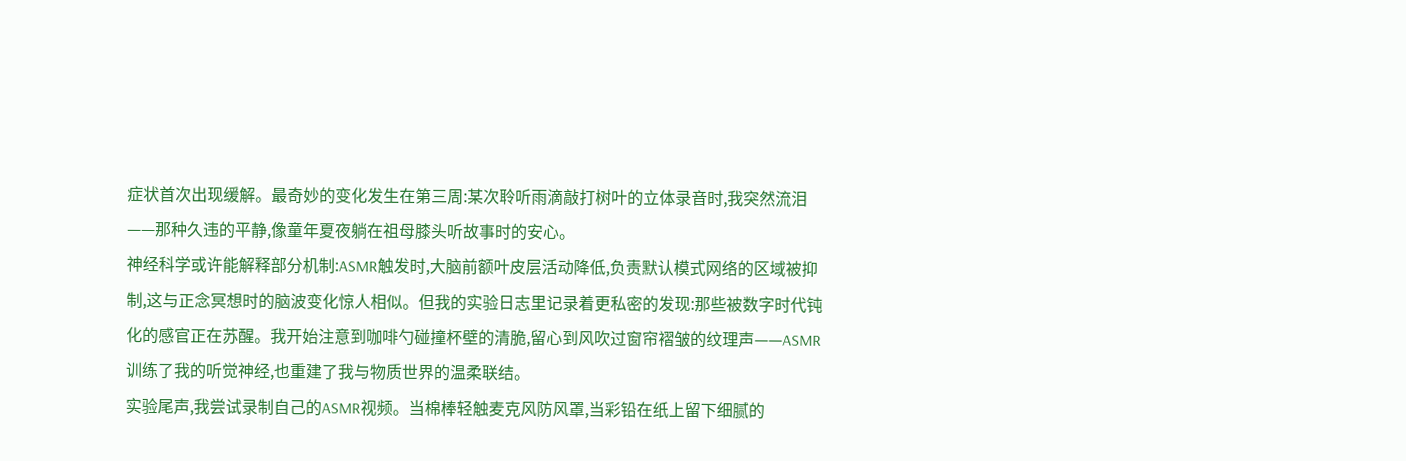症状首次出现缓解。最奇妙的变化发生在第三周:某次聆听雨滴敲打树叶的立体录音时,我突然流泪——那种久违的平静,像童年夏夜躺在祖母膝头听故事时的安心。
神经科学或许能解释部分机制:ASMR触发时,大脑前额叶皮层活动降低,负责默认模式网络的区域被抑制,这与正念冥想时的脑波变化惊人相似。但我的实验日志里记录着更私密的发现:那些被数字时代钝化的感官正在苏醒。我开始注意到咖啡勺碰撞杯壁的清脆,留心到风吹过窗帘褶皱的纹理声——ASMR训练了我的听觉神经,也重建了我与物质世界的温柔联结。
实验尾声,我尝试录制自己的ASMR视频。当棉棒轻触麦克风防风罩,当彩铅在纸上留下细腻的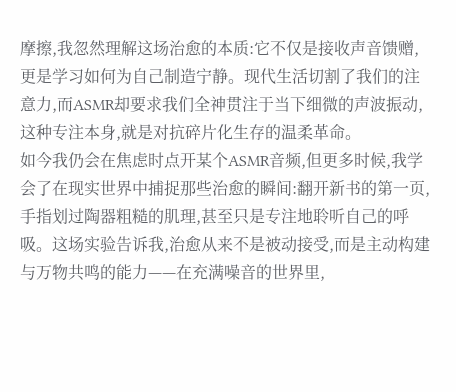摩擦,我忽然理解这场治愈的本质:它不仅是接收声音馈赠,更是学习如何为自己制造宁静。现代生活切割了我们的注意力,而ASMR却要求我们全神贯注于当下细微的声波振动,这种专注本身,就是对抗碎片化生存的温柔革命。
如今我仍会在焦虑时点开某个ASMR音频,但更多时候,我学会了在现实世界中捕捉那些治愈的瞬间:翻开新书的第一页,手指划过陶器粗糙的肌理,甚至只是专注地聆听自己的呼吸。这场实验告诉我,治愈从来不是被动接受,而是主动构建与万物共鸣的能力——在充满噪音的世界里,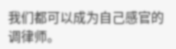我们都可以成为自己感官的调律师。